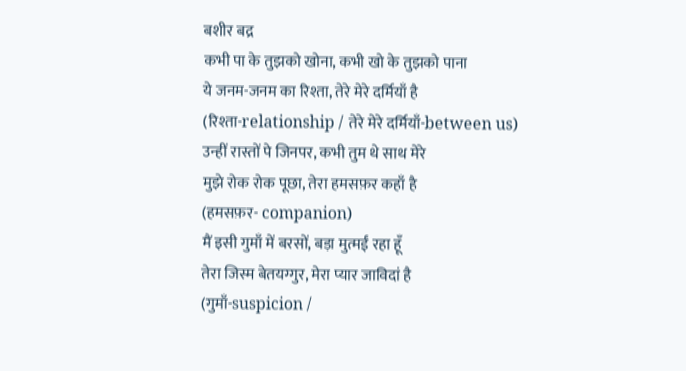बशीर बद्र
कभी पा के तुझको खोना, कभी खो के तुझको पाना
ये जनम-जनम का रिश्ता, तेरे मेरे दर्मियाँ है
(रिश्ता-relationship / तेरे मेरे दर्मियाँ-between us)
उन्हीं रास्तों पे जिनपर, कभी तुम थे साथ मेरे
मुझे रोक रोक पूछा, तेरा हमसफ़र कहाँ है
(हमसफ़र- companion)
मैं इसी गुमाँ में बरसों, बड़ा मुत्मईं रहा हूँ
तेरा जिस्म बेतयग्गुर, मेरा प्यार जाविदां है
(गुमाँ-suspicion /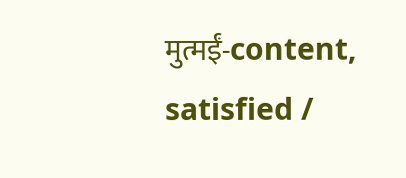मुत्मईं-content, satisfied /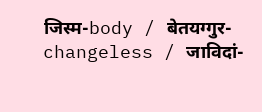जिस्म-body / बेतयग्गुर-changeless / जाविदां-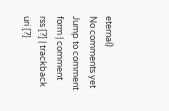eternal)
No comments yet
Jump to comment form | comment rss [?] | trackback uri [?]